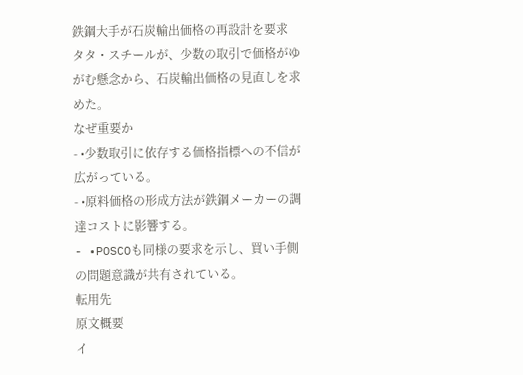鉄鋼大手が石炭輸出価格の再設計を要求
タタ・スチールが、少数の取引で価格がゆがむ懸念から、石炭輸出価格の見直しを求めた。
なぜ重要か
- •少数取引に依存する価格指標への不信が広がっている。
- •原料価格の形成方法が鉄鋼メーカーの調達コストに影響する。
- •POSCOも同様の要求を示し、買い手側の問題意識が共有されている。
転用先
原文概要
イ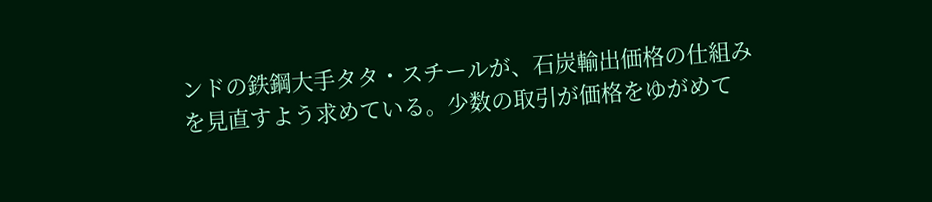ンドの鉄鋼大手タタ・スチールが、石炭輸出価格の仕組みを見直すよう求めている。少数の取引が価格をゆがめて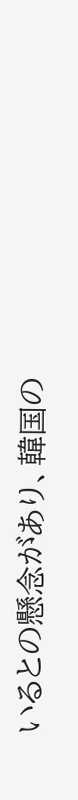いるとの懸念があり、韓国の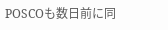POSCOも数日前に同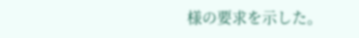様の要求を示した。